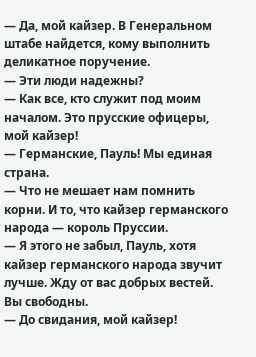— Да, мой кайзер. В Генеральном штабе найдется, кому выполнить деликатное поручение.
— Эти люди надежны?
— Как все, кто служит под моим началом. Это прусские офицеры, мой кайзер!
— Германские, Пауль! Мы единая страна.
— Что не мешает нам помнить корни. И то, что кайзер германского народа — король Пруссии.
— Я этого не забыл, Пауль, хотя кайзер германского народа звучит лучше. Жду от вас добрых вестей. Вы свободны.
— До свидания, мой кайзер!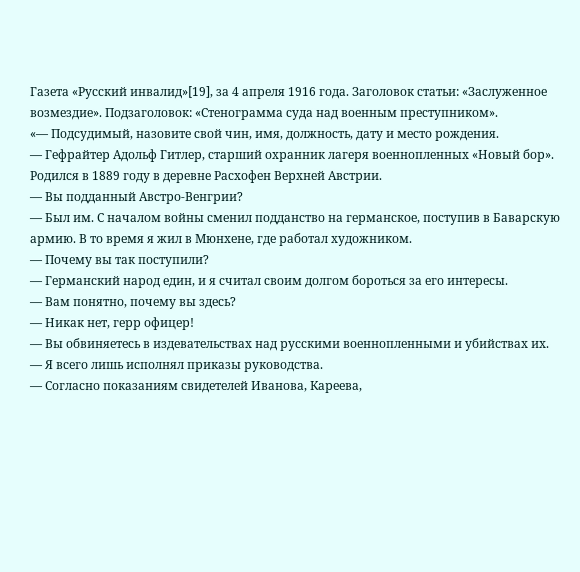Газета «Русский инвалид»[19], за 4 апреля 1916 года. Заголовок статьи: «Заслуженное возмездие». Подзаголовок: «Стенограмма суда над военным преступником».
«— Подсудимый, назовите свой чин, имя, должность, дату и место рождения.
— Гефрайтер Адольф Гитлер, старший охранник лагеря военнопленных «Новый бор». Родился в 1889 году в деревне Расхофен Верхней Австрии.
— Вы подданный Австро-Венгрии?
— Был им. С началом войны сменил подданство на германское, поступив в Баварскую армию. В то время я жил в Мюнхене, где работал художником.
— Почему вы так поступили?
— Германский народ един, и я считал своим долгом бороться за его интересы.
— Вам понятно, почему вы здесь?
— Никак нет, герр офицер!
— Вы обвиняетесь в издевательствах над русскими военнопленными и убийствах их.
— Я всего лишь исполнял приказы руководства.
— Согласно показаниям свидетелей Иванова, Кареева,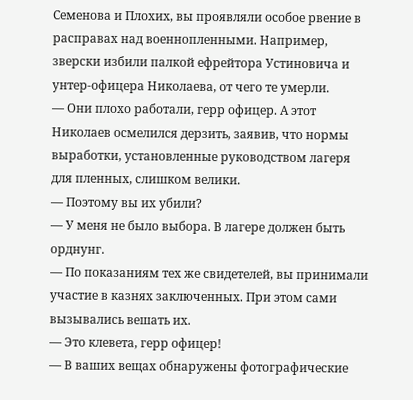Семенова и Плохих, вы проявляли особое рвение в расправах над военнопленными. Например, зверски избили палкой ефрейтора Устиновича и унтер-офицера Николаева, от чего те умерли.
— Они плохо работали, герр офицер. А этот Николаев осмелился дерзить, заявив, что нормы выработки, установленные руководством лагеря для пленных, слишком велики.
— Поэтому вы их убили?
— У меня не было выбора. В лагере должен быть орднунг.
— По показаниям тех же свидетелей, вы принимали участие в казнях заключенных. При этом сами вызывались вешать их.
— Это клевета, герр офицер!
— В ваших вещах обнаружены фотографические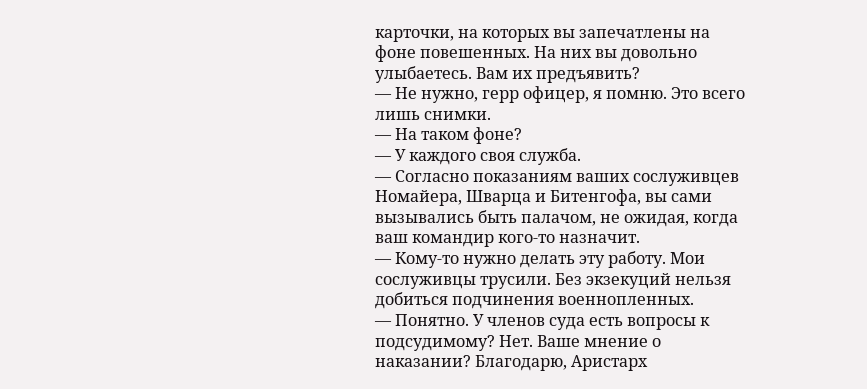карточки, на которых вы запечатлены на фоне повешенных. На них вы довольно улыбаетесь. Вам их предъявить?
— Не нужно, герр офицер, я помню. Это всего лишь снимки.
— На таком фоне?
— У каждого своя служба.
— Согласно показаниям ваших сослуживцев Номайера, Шварца и Битенгофа, вы сами вызывались быть палачом, не ожидая, когда ваш командир кого-то назначит.
— Кому-то нужно делать эту работу. Мои сослуживцы трусили. Без экзекуций нельзя добиться подчинения военнопленных.
— Понятно. У членов суда есть вопросы к подсудимому? Нет. Ваше мнение о наказании? Благодарю, Аристарх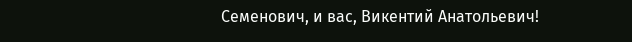Семенович, и вас, Викентий Анатольевич!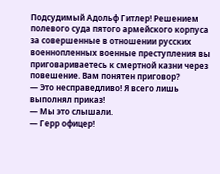Подсудимый Адольф Гитлер! Решением полевого суда пятого армейского корпуса за совершенные в отношении русских военнопленных военные преступления вы приговариваетесь к смертной казни через повешение. Вам понятен приговор?
— Это несправедливо! Я всего лишь выполнял приказ!
— Мы это слышали.
— Герр офицер!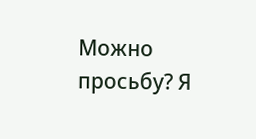Можно просьбу? Я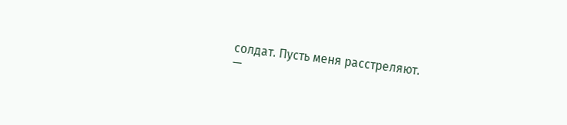солдат. Пусть меня расстреляют.
—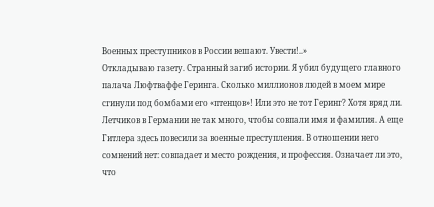Военных преступников в России вешают. Увести!..»
Откладываю газету. Странный загиб истории. Я убил будущего главного палача Люфтваффе Геринга. Сколько миллионов людей в моем мире сгинули под бомбами его «птенцов»! Или это не тот Геринг? Хотя вряд ли. Летчиков в Германии не так много, чтобы совпали имя и фамилия. А еще Гитлера здесь повесили за военные преступления. В отношении него сомнений нет: совпадает и место рождения, и профессия. Означает ли это, что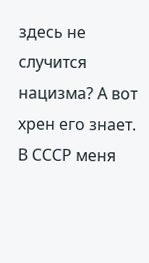здесь не случится нацизма? А вот хрен его знает. В СССР меня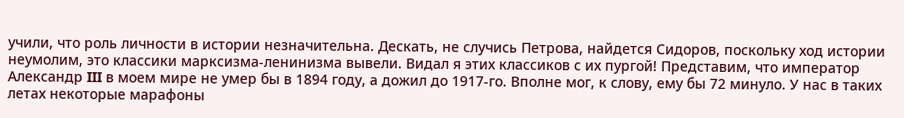учили, что роль личности в истории незначительна. Дескать, не случись Петрова, найдется Сидоров, поскольку ход истории неумолим, это классики марксизма-ленинизма вывели. Видал я этих классиков с их пургой! Представим, что император Александр III в моем мире не умер бы в 1894 году, а дожил до 1917-го. Вполне мог, к слову, ему бы 72 минуло. У нас в таких летах некоторые марафоны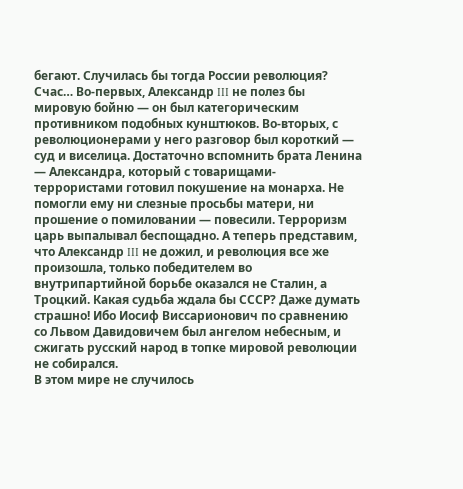бегают. Случилась бы тогда России революция? Счас… Во-первых, Александр III не полез бы мировую бойню — он был категорическим противником подобных кунштюков. Во-вторых, с революционерами у него разговор был короткий — суд и виселица. Достаточно вспомнить брата Ленина — Александра, который с товарищами-террористами готовил покушение на монарха. Не помогли ему ни слезные просьбы матери, ни прошение о помиловании — повесили. Терроризм царь выпалывал беспощадно. А теперь представим, что Александр III не дожил, и революция все же произошла, только победителем во внутрипартийной борьбе оказался не Сталин, а Троцкий. Какая судьба ждала бы СССР? Даже думать страшно! Ибо Иосиф Виссарионович по сравнению со Львом Давидовичем был ангелом небесным, и сжигать русский народ в топке мировой революции не собирался.
В этом мире не случилось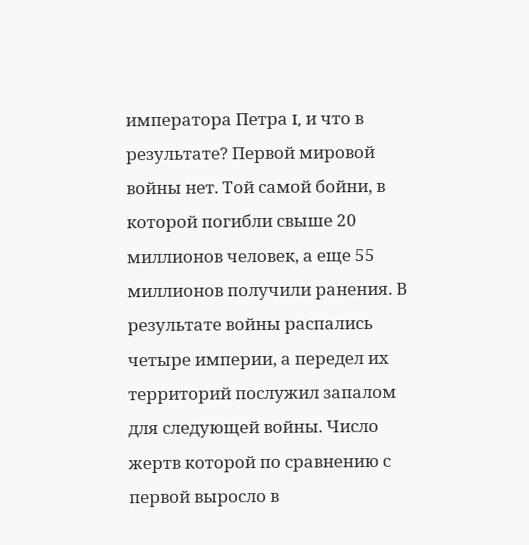императора Петра I, и что в результате? Первой мировой войны нет. Той самой бойни, в которой погибли свыше 20 миллионов человек, а еще 55 миллионов получили ранения. В результате войны распались четыре империи, а передел их территорий послужил запалом для следующей войны. Число жертв которой по сравнению с первой выросло в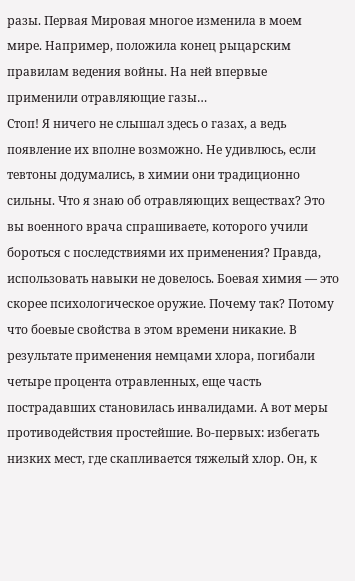разы. Первая Мировая многое изменила в моем мире. Например, положила конец рыцарским правилам ведения войны. На ней впервые применили отравляющие газы…
Стоп! Я ничего не слышал здесь о газах, а ведь появление их вполне возможно. Не удивлюсь, если тевтоны додумались, в химии они традиционно сильны. Что я знаю об отравляющих веществах? Это вы военного врача спрашиваете, которого учили бороться с последствиями их применения? Правда, использовать навыки не довелось. Боевая химия — это скорее психологическое оружие. Почему так? Потому что боевые свойства в этом времени никакие. В результате применения немцами хлора, погибали четыре процента отравленных, еще часть пострадавших становилась инвалидами. А вот меры противодействия простейшие. Во-первых: избегать низких мест, где скапливается тяжелый хлор. Он, к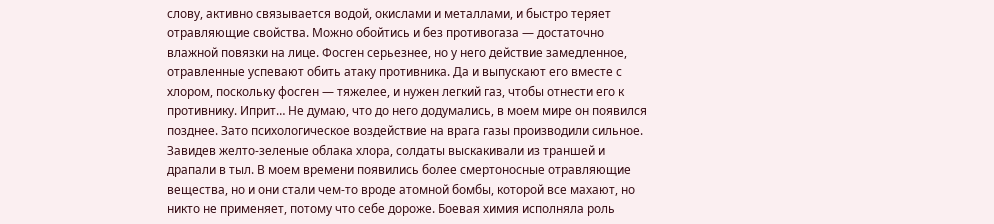слову, активно связывается водой, окислами и металлами, и быстро теряет отравляющие свойства. Можно обойтись и без противогаза — достаточно влажной повязки на лице. Фосген серьезнее, но у него действие замедленное, отравленные успевают обить атаку противника. Да и выпускают его вместе с хлором, поскольку фосген — тяжелее, и нужен легкий газ, чтобы отнести его к противнику. Иприт… Не думаю, что до него додумались, в моем мире он появился позднее. Зато психологическое воздействие на врага газы производили сильное. Завидев желто-зеленые облака хлора, солдаты выскакивали из траншей и драпали в тыл. В моем времени появились более смертоносные отравляющие вещества, но и они стали чем-то вроде атомной бомбы, которой все махают, но никто не применяет, потому что себе дороже. Боевая химия исполняла роль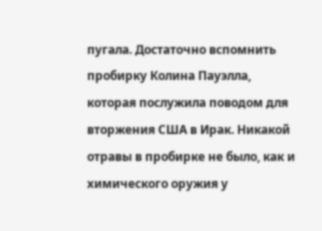пугала. Достаточно вспомнить пробирку Колина Пауэлла, которая послужила поводом для вторжения США в Ирак. Никакой отравы в пробирке не было, как и химического оружия у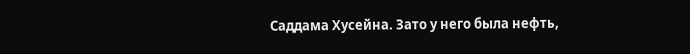Саддама Хусейна. Зато у него была нефть,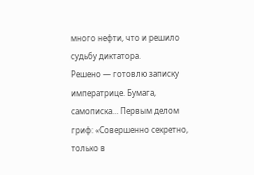много нефти, что и решило судьбу диктатора.
Решено — готовлю записку императрице. Бумага, самописка… Первым делом гриф: «Совершенно секретно, только в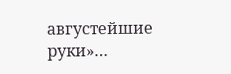августейшие руки»…